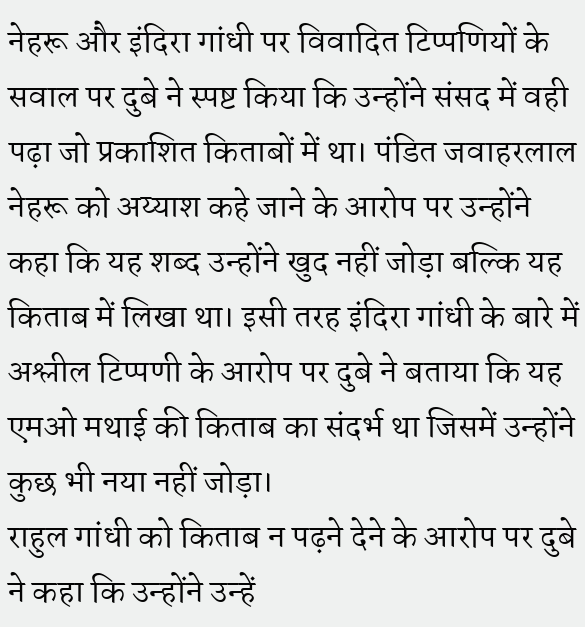नेहरू और इंदिरा गांधी पर विवादित टिप्पणियों के सवाल पर दुबे ने स्पष्ट किया कि उन्होंने संसद में वही पढ़ा जो प्रकाशित किताबों में था। पंडित जवाहरलाल नेहरू को अय्याश कहे जाने के आरोप पर उन्होंने कहा कि यह शब्द उन्होंने खुद नहीं जोड़ा बल्कि यह किताब में लिखा था। इसी तरह इंदिरा गांधी के बारे में अश्लील टिप्पणी के आरोप पर दुबे ने बताया कि यह एमओ मथाई की किताब का संदर्भ था जिसमें उन्होंने कुछ भी नया नहीं जोड़ा।
राहुल गांधी को किताब न पढ़ने देने के आरोप पर दुबे ने कहा कि उन्होंने उन्हें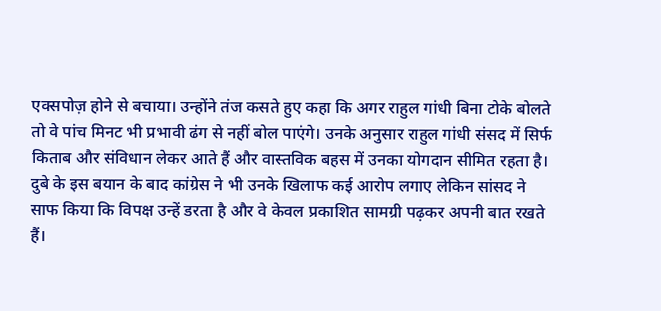एक्सपोज़ होने से बचाया। उन्होंने तंज कसते हुए कहा कि अगर राहुल गांधी बिना टोके बोलते तो वे पांच मिनट भी प्रभावी ढंग से नहीं बोल पाएंगे। उनके अनुसार राहुल गांधी संसद में सिर्फ किताब और संविधान लेकर आते हैं और वास्तविक बहस में उनका योगदान सीमित रहता है।
दुबे के इस बयान के बाद कांग्रेस ने भी उनके खिलाफ कई आरोप लगाए लेकिन सांसद ने साफ किया कि विपक्ष उन्हें डरता है और वे केवल प्रकाशित सामग्री पढ़कर अपनी बात रखते हैं।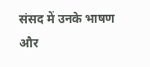संसद में उनके भाषण और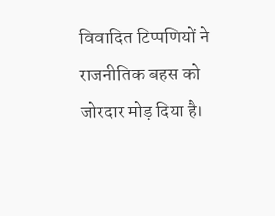विवादित टिप्पणियों ने राजनीतिक बहस को जोरदार मोड़ दिया है।